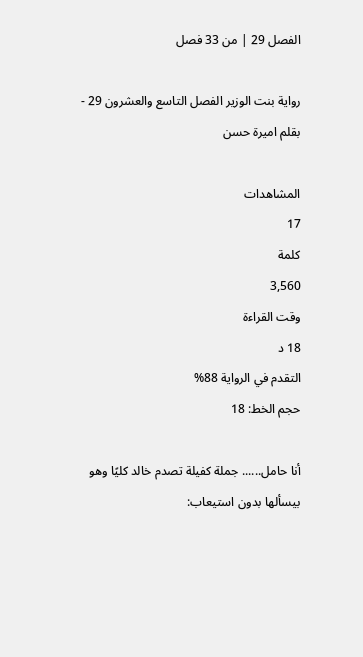الفصل 29 | من 33 فصل

رواية بنت الوزير الفصل التاسع والعشرون 29 - بقلم اميرة حسن

المشاهدات
17
كلمة
3,560
وقت القراءة
18 د
التقدم في الرواية 88%
حجم الخط: 18

أنا حامل...... جملة كفيلة تصدم خالد كليًا وهو بيسألها بدون استيعاب: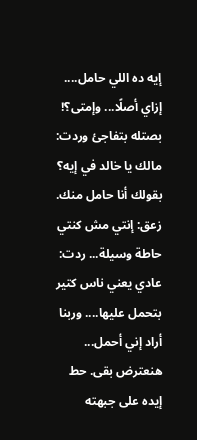إيه ده اللي حامل.... إزاي أصلًا... وإمتى؟! بصتله بتفاجئ وردت: مالك يا خالد في إيه؟ بقولك أنا حامل منك. زعق: إنتي مش كنتي حاطة وسيلة... ردت: عادي يعني ناس كتير بتحمل عليها.... وربنا أراد إني أحمل... هنعترض بقى. حط إيده على جبهته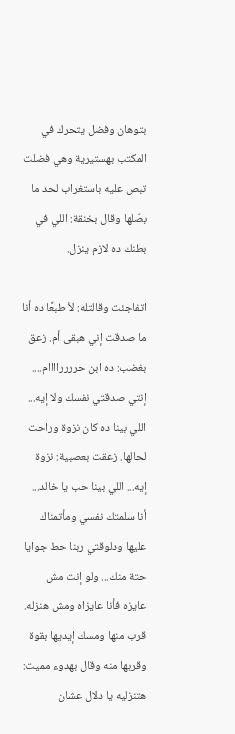بتوهان وفضل يتحرك في المكتب بهستيرية وهي فضلت تبص عليه باستغراب لحد ما بصّلها وقال بخنقة: اللي في بطنك ده لازم ينزل.

اتفاجئت وقالتله: لأ طبعًا ده أنا ما صدقت إني هبقى أم. زعق بغضب: ده ابن حرررراااام.... إنتي صدقتي نفسك ولا إيه... اللي بينا ده كان نزوة وراحت لحالها. زعقت بعصبية: نزوة إيه... اللي بينا حب يا خالد... أنا سلمتك نفسي ومأتمناك عليها ودلوقتي ربنا حط جوايا حتة منك... ولو إنت مش عايزه فأنا عايزاه ومش هنزله. قرب منها ومسك إيديها بقوة وقربها منه وقال بهدوء مميت: هتنزليه يا دلال عشان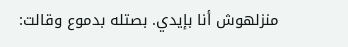منزلهوش أنا بإيدي. بصتله بدموع وقالت: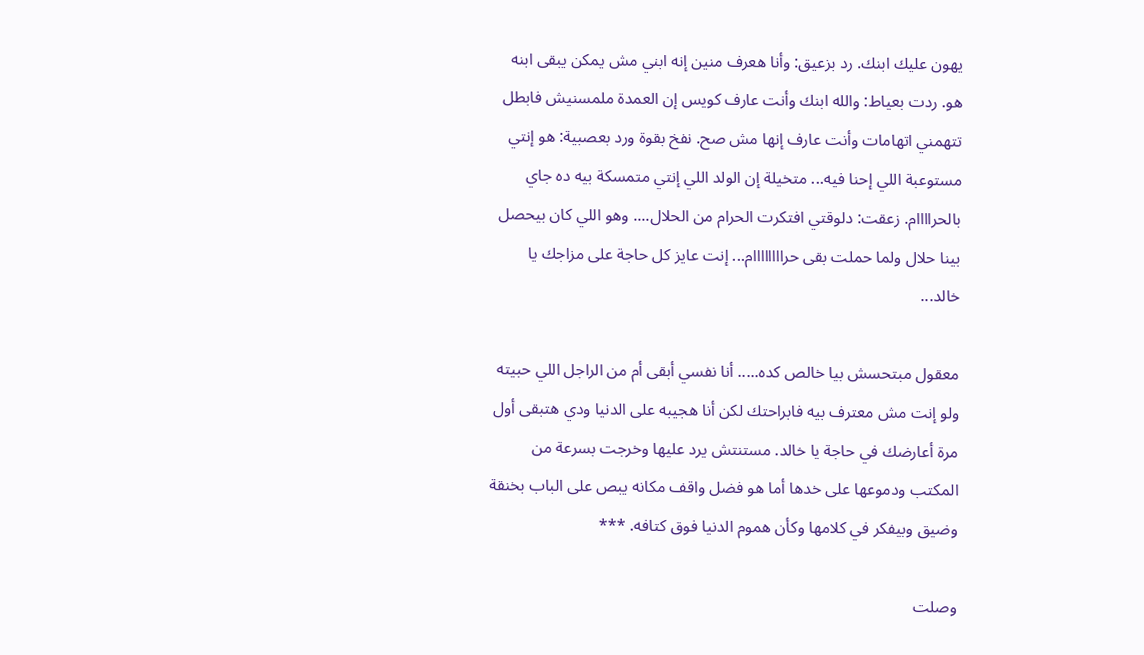يهون عليك ابنك. رد بزعيق: وأنا هعرف منين إنه ابني مش يمكن يبقى ابنه هو. ردت بعياط: والله ابنك وأنت عارف كويس إن العمدة ملمسنيش فابطل تتهمني اتهامات وأنت عارف إنها مش صح. نفخ بقوة ورد بعصبية: هو إنتي مستوعبة اللي إحنا فيه... متخيلة إن الولد اللي إنتي متمسكة بيه ده جاي بالحراااام. زعقت: دلوقتي افتكرت الحرام من الحلال.... وهو اللي كان بيحصل بينا حلال ولما حملت بقى حراااااااام... إنت عايز كل حاجة على مزاجك يا خالد...

معقول مبتحسش بيا خالص كده..... أنا نفسي أبقى أم من الراجل اللي حبيته ولو إنت مش معترف بيه فابراحتك لكن أنا هجيبه على الدنيا ودي هتبقى أول مرة أعارضك في حاجة يا خالد. مستنتش يرد عليها وخرجت بسرعة من المكتب ودموعها على خدها أما هو فضل واقف مكانه يبص على الباب بخنقة وضيق وبيفكر في كلامها وكأن هموم الدنيا فوق كتافه. ***

وصلت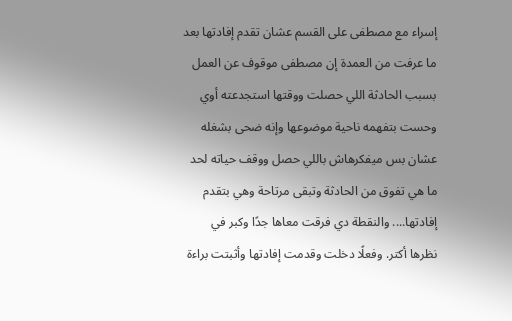إسراء مع مصطفى على القسم عشان تقدم إفادتها بعد ما عرفت من العمدة إن مصطفى موقوف عن العمل بسبب الحادثة اللي حصلت ووقتها استجدعته أوي وحست بتفهمه ناحية موضوعها وإنه ضحى بشغله عشان بس ميفكرهاش باللي حصل ووقف حياته لحد ما هي تفوق من الحادثة وتبقى مرتاحة وهي بتقدم إفادتها.... والنقطة دي فرقت معاها جدًا وكبر في نظرها أكتر. وفعلًا دخلت وقدمت إفادتها وأثبتت براءة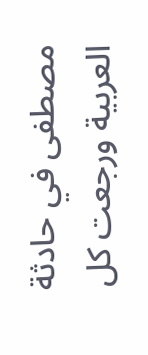مصطفى في حادثة العربية ورجعت كل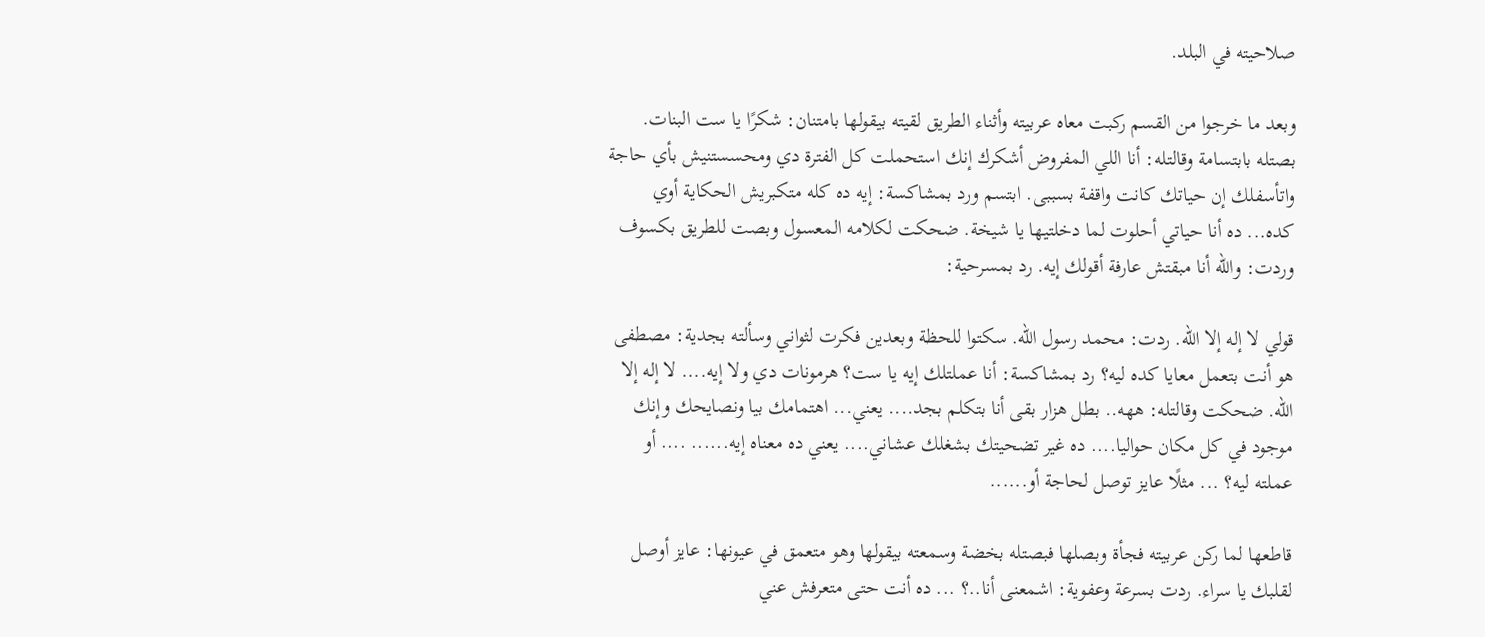صلاحيته في البلد.

وبعد ما خرجوا من القسم ركبت معاه عربيته وأثناء الطريق لقيته بيقولها بامتنان: شكرًا يا ست البنات. بصتله بابتسامة وقالتله: أنا اللي المفروض أشكرك إنك استحملت كل الفترة دي ومحسستنيش بأي حاجة واتأسفلك إن حياتك كانت واقفة بسببى. ابتسم ورد بمشاكسة: إيه ده كله متكبريش الحكاية أوي كده... ده أنا حياتي أحلوت لما دخلتيها يا شيخة. ضحكت لكلامه المعسول وبصت للطريق بكسوف وردت: والله أنا مبقتش عارفة أقولك إيه. رد بمسرحية:

قولي لا إله إلا الله. ردت: محمد رسول الله. سكتوا للحظة وبعدين فكرت لثواني وسألته بجدية: مصطفى هو أنت بتعمل معايا كده ليه؟ رد بمشاكسة: أنا عملتلك إيه يا ست؟ هرمونات دي ولا إيه.... لا إله إلا الله. ضحكت وقالتله: ههه.. بطل هزار بقى أنا بتكلم بجد.... يعني... اهتمامك بيا ونصايحك وإنك موجود في كل مكان حواليا.... ده غير تضحيتك بشغلك عشاني.... يعني ده معناه إيه...... .... أو عملته ليه؟ ... مثلًا عايز توصل لحاجة أو......

قاطعها لما ركن عربيته فجأة وبصلها فبصتله بخضة وسمعته بيقولها وهو متعمق في عيونها: عايز أوصل لقلبك يا سراء. ردت بسرعة وعفوية: اشمعنى أنا..؟ ... ده أنت حتى متعرفش عني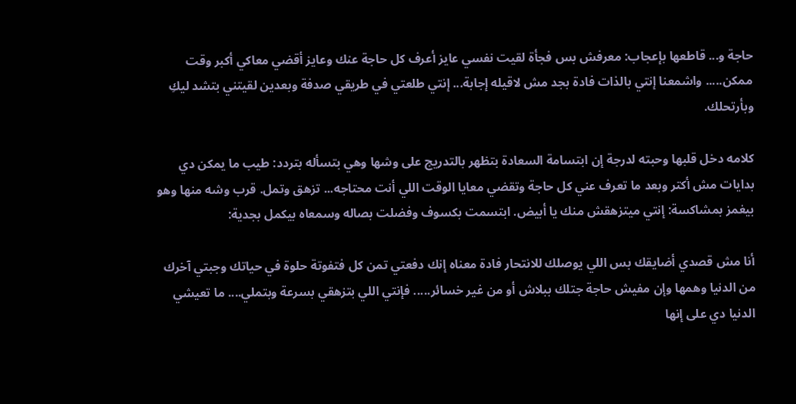حاجة و... قاطعها بإعجاب: معرفش بس فجأة لقيت نفسي عايز أعرف كل حاجة عنك وعايز أقضي معاكي أكبر وقت ممكن..... واشمعنا إنتي بالذات فادة بجد مش لاقيله إجابة... إنتي طلعتي في طريقي صدفة وبعدين لقيتني بتشد ليكِ وبأرتحلك.

كلامه دخل قلبها وحبته لدرجة إن ابتسامة السعادة بتظهر بالتدريج على وشها وهي بتسأله بتردد: طيب ما يمكن دي بدايات مش أكتر وبعد ما تعرف عني كل حاجة وتقضي معايا الوقت اللي أنت محتاجه... تزهق وتمل. قرب وشه منها وهو بيغمز بمشاكسة: إنتي ميتزهقش منك يا أبيض. ابتسمت بكسوف وفضلت بصاله وسمعاه بيكمل بجدية:

أنا مش قصدي أضايقك بس اللي يوصلك للانتحار فادة معناه إنك دفعتي تمن كل فتفوتة حلوة في حياتك وجبتي آخرك من الدنيا وهمها وإن مفيش حاجة جتلك ببلاش أو من غير خسائر..... فإنتي اللي بتزهقي بسرعة وبتملي.... ما تعيشي الدنيا دي على إنها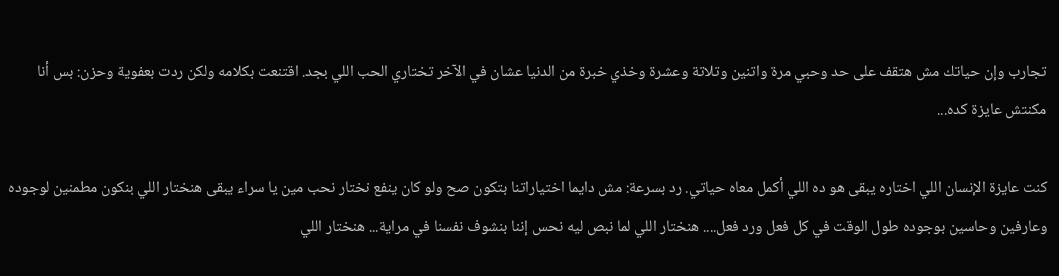تجارب وإن حياتك مش هتقف على حد وحبي مرة واتنين وتلاتة وعشرة وخذي خبرة من الدنيا عشان في الآخر تختاري الحب اللي بجد. اقتنعت بكلامه ولكن ردت بعفوية وحزن: بس أنا مكنتش عايزة كده...

كنت عايزة الإنسان اللي اختاره يبقى هو ده اللي أكمل معاه حياتي. رد بسرعة: مش دايما اختياراتنا بتكون صح ولو كان ينفع نختار نحب مين يا سراء يبقى هنختار اللي بنكون مطمنين لوجوده وعارفين وحاسين بوجوده طول الوقت في كل فعل ورد فعل.... هنختار اللي لما نبص ليه نحس إننا بنشوف نفسنا في مراية... هنختار اللي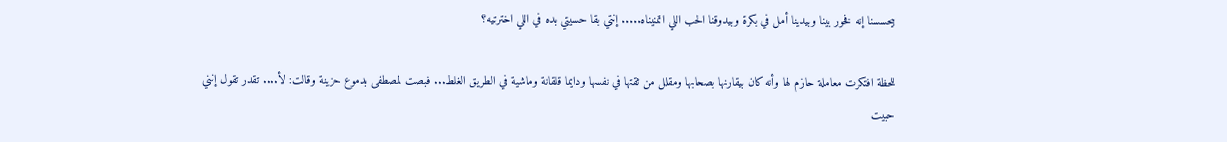بيحسسنا إنه فخور بينا وبيدينا أمل في بكرة وبيدوقنا الحب اللي اتمنيناه..... إنتي بقا حسيتي بده في اللي اخترتيه؟

للحظة افتكرت معاملة حازم لها وأنه كان بيقارنها بصحابها ومقلل من ثقتها في نفسها ودايما قلقانة وماشية في الطريق الغلط... فبصت لمصطفى بدموع حزينة وقالت: لأ.... تقدر تقول إنني حبيت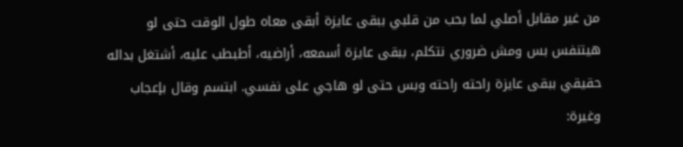من غير مقابل أصلي لما بحب من قلبي ببقى عايزة أبقى معاه طول الوقت حتى لو هيتنفس بس ومش ضروري نتكلم، ببقى عايزة أسمعه، أراضيه، أطبطب عليه، أشتغل بداله حقيقي ببقى عايزة راحته راحته وبس حتى لو هاجي على نفسي. ابتسم وقال بإعجاب وغيرة: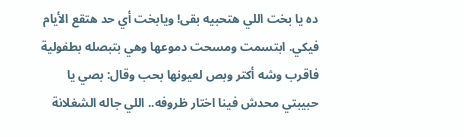ده يا بخت اللي هتحبيه بقى! ويابخت أي حد هتقع الأيام فيكي. ابتسمت ومسحت دموعها وهي بتبصله بطفولية فاقرب وشه أكتر وبص لعيونها بحب وقال: بصي يا حبيبتي محدش فينا اختار ظروفه.. اللي جاله الشغلانة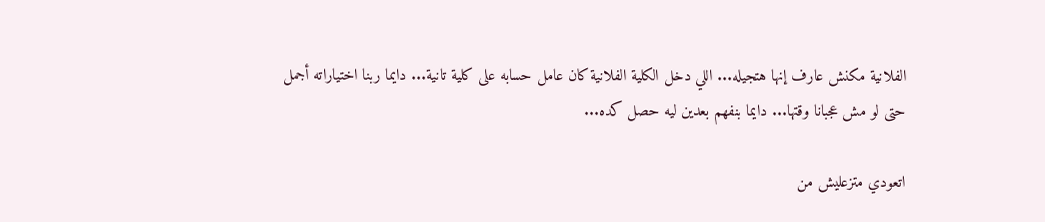الفلانية مكنش عارف إنها هتجيله... اللي دخل الكلية الفلانية كان عامل حسابه على كلية تانية... دايما ربنا اختياراته أجمل حتى لو مش عجبانا وقتها... دايما بنفهم بعدين ليه حصل كده...

اتعودي متزعليش من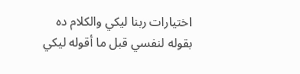اختيارات ربنا ليكي والكلام ده بقوله لنفسي قبل ما أقوله ليكي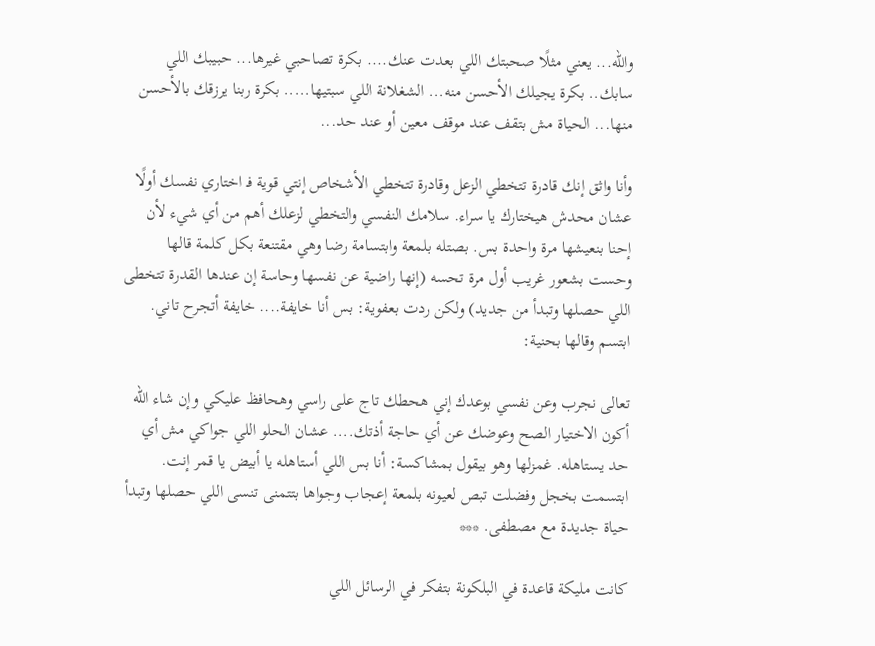والله... يعني مثلًا صحبتك اللي بعدت عنك.... بكرة تصاحبي غيرها... حبيبك اللي سابك.. بكرة يجيلك الأحسن منه... الشغلانة اللي سبتيها..... بكرة ربنا يرزقك بالأحسن منها... الحياة مش بتقف عند موقف معين أو عند حد...

وأنا واثق إنك قادرة تتخطي الزعل وقادرة تتخطي الأشخاص إنتي قوية فـ اختاري نفسك أولًا عشان محدش هيختارك يا سراء. سلامك النفسي والتخطي لزعلك أهم من أي شيء لأن إحنا بنعيشها مرة واحدة بس. بصتله بلمعة وابتسامة رضا وهي مقتنعة بكل كلمة قالها وحست بشعور غريب أول مرة تحسه (إنها راضية عن نفسها وحاسة إن عندها القدرة تتخطى اللي حصلها وتبدأ من جديد) ولكن ردت بعفوية: بس أنا خايفة.... خايفة أتجرح تاني. ابتسم وقالها بحنية:

تعالى نجرب وعن نفسي بوعدك إني هحطك تاج على راسي وهحافظ عليكي وإن شاء الله أكون الاختيار الصح وعوضك عن أي حاجة أذتك.... عشان الحلو اللي جواكي مش أي حد يستاهله. غمزلها وهو بيقول بمشاكسة: أنا بس اللي أستاهله يا أبيض يا قمر إنت. ابتسمت بخجل وفضلت تبص لعيونه بلمعة إعجاب وجواها بتتمنى تنسى اللي حصلها وتبدأ حياة جديدة مع مصطفى. ***

كانت مليكة قاعدة في البلكونة بتفكر في الرسائل اللي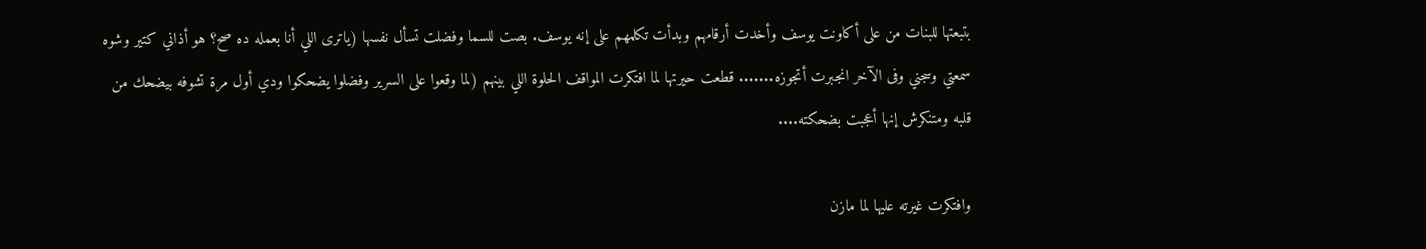بتبعتها للبنات من على أكاونت يوسف وأخدت أرقامهم وبدأت تكلمهم على إنه يوسف. بصت للسما وفضلت تسأل نفسها (ياترى اللي أنا بعمله ده صح؟ هو أذاني كتير وشوه سمعتي وسجني وفى الآخر انجبرت أتجوزه....... قطعت حيرتها لما افتكرت المواقف الحلوة اللي بينهم (لما وقعوا على السرير وفضلوا يضحكوا ودي أول مرة تشوفه بيضحك من قلبه ومتنكرش إنها أعجبت بضحكته....

وافتكرت غيرته عليها لما مازن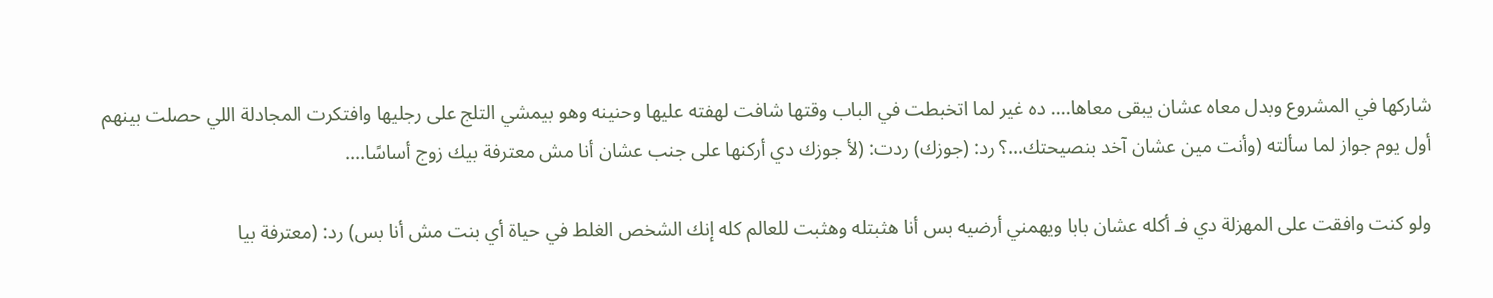شاركها في المشروع وبدل معاه عشان يبقى معاها.... ده غير لما اتخبطت في الباب وقتها شافت لهفته عليها وحنينه وهو بيمشي التلج على رجليها وافتكرت المجادلة اللي حصلت بينهم أول يوم جواز لما سألته (وأنت مين عشان آخد بنصيحتك…؟ رد: (جوزك) ردت: (لأ جوزك دي أركنها على جنب عشان أنا مش معترفة بيك زوج أساسًا....

ولو كنت وافقت على المهزلة دي فـ أكله عشان بابا ويهمني أرضيه بس أنا هثبتله وهثبت للعالم كله إنك الشخص الغلط في حياة أي بنت مش أنا بس) رد: (معترفة بيا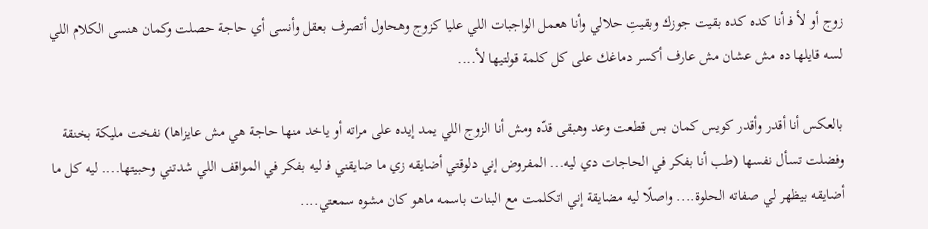زوج أو لأ فـ أنا كده كده بقيت جوزك وبقيتِ حلالي وأنا هعمل الواجبات اللي عليا كزوج وهحاول أتصرف بعقل وأنسى أي حاجة حصلت وكمان هنسى الكلام اللي لسه قايلها ده مش عشان مش عارف أكسر دماغك على كل كلمة قولتيها لأ....

بالعكس أنا أقدر وأقدر كويس كمان بس قطعت وعد وهبقى قدّه ومش أنا الزوج اللي يمد إيده على مراته أو ياخد منها حاجة هي مش عايزاها) نفخت مليكة بخنقة وفضلت تسأل نفسها (طب أنا بفكر في الحاجات دي ليه... المفروض إني دلوقتي أضايقه زي ما ضايقني فـ ليه بفكر في المواقف اللي شدتني وحبيتها.... ليه كل ما أضايقه بيظهر لي صفاته الحلوة.... واصلًا ليه مضايقة إني اتكلمت مع البنات باسمه ماهو كان مشوه سمعتي....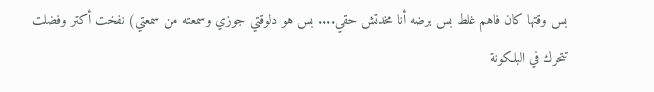بس وقتها كان فاهم غلط بس برضه أنا مخدتش حقي.... بس هو دلوقتي جوزي وسمعته من سمعتي) نفخت أكتر وفضلت تتحرك في البلكونة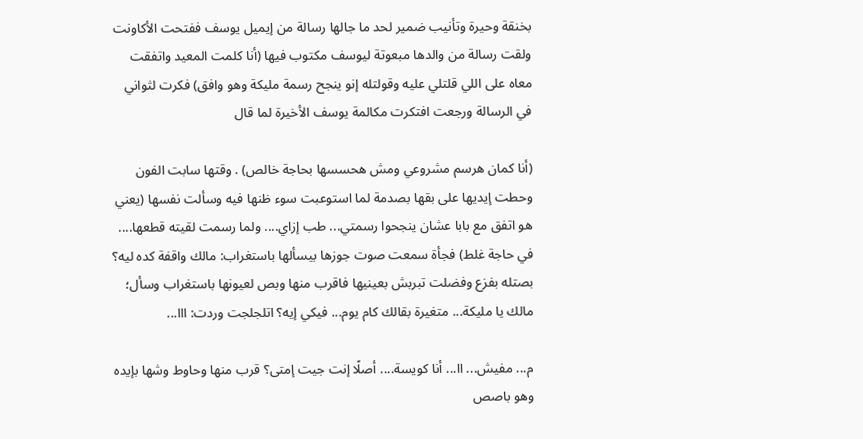بخنقة وحيرة وتأنيب ضمير لحد ما جالها رسالة من إيميل يوسف ففتحت الأكاونت ولقت رسالة من والدها مبعوتة ليوسف مكتوب فيها (أنا كلمت المعيد واتفقت معاه على اللي قلتلي عليه وقولتله إنو ينجح رسمة مليكة وهو وافق) فكرت لثواني في الرسالة ورجعت افتكرت مكالمة يوسف الأخيرة لما قال

(أنا كمان هرسم مشروعي ومش هحسسها بحاجة خالص) . وقتها سابت الفون وحطت إيديها على بقها بصدمة لما استوعبت سوء ظنها فيه وسألت نفسها (يعني هو اتفق مع بابا عشان ينجحوا رسمتي... طب إزاي.... ولما رسمت لقيته قطعها.... في حاجة غلط) فجأة سمعت صوت جوزها بيسألها باستغراب: مالك واقفة كده ليه؟ بصتله بفزع وفضلت تبربش بعينيها فاقرب منها وبص لعيونها باستغراب وسأل؛ مالك يا مليكة... متغيرة بقالك كام يوم... فيكي إيه؟ اتلجلجت وردت: ااا...

م... مفيش... اا... أنا كويسة.... أصلًا إنت جيت إمتى؟ قرب منها وحاوط وشها بإيده وهو باصص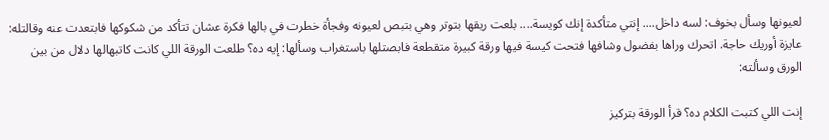لعيونها وسأل بخوف: لسه داخل.... إنتي متأكدة إنك كويسة.... بلعت ريقها بتوتر وهي بتبص لعيونه وفجأة خطرت في بالها فكرة عشان تتأكد من شكوكها فابتعدت عنه وقالتله: عايزة أوريك حاجة. اتحرك وراها بفضول وشافها فتحت كيسة فيها ورقة كبيرة متقطعة فابصتلها باستغراب وسألها: إيه ده؟ طلعت الورقة اللي كانت كاتبهالها دلال من بين الورق وسألته:

إنت اللي كتبت الكلام ده؟ قرأ الورقة بتركيز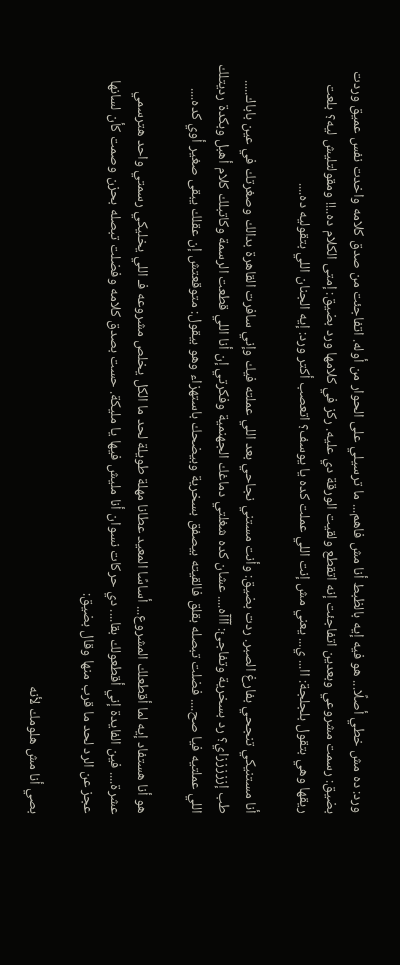ورد: ده مش خطي أصلًا... هو فيه إيه بالظبط أنا مش فاهم... ما ترسيلي على الحوار من أوله. اتفاجئت من صدق كلامه واخدت نفس عميق وردت بضيق: رسمت مشروعي وبعدين اتفاجئت إنه اتقطع ولقيت الورقة دي عليه. ركز في كلامها ورد بضيق: إمتى الكلام ده..!! ومقولتليش ليه؟ بلعت ريقها وهي بتقول بلجلجة: اا... ي... يعني مش إنت اللي عملت كده يا يوسف؟ اتعصب أكتر ورد: إيه الجنان اللي بتقوليه ده....

أنا مستنيكي تنجحي بفارغ الصبر. ردت بضيق: وأنت مستني نجاحي بعد اللي عملته فيك وإني سافرت القاهرة بدالك وصغرتك في عين باباك..... طب إزززززاي؟ رد بسخرية وتفاجئ: آآآه.... عشان كده شغلتي دماغك الجهنمية وفكرتي إن أنا اللي قطعت الرسمة وكاتبلك كلام أهبل وبكدة رديتلك اللي عملتيه فيا صح.... فضلت تبصله بقلق فالقيته بيصفق بسخرية وبيضحك باستهزاء وهو بيقول: متوقعتش إن عقلك يبقى صغير أوي كده....

هو أنا هستفاد إيه لما أقطعلك المشروع... أساسًا المعيد عطانا مهلة طويلة لحد ما الكل يخلص مشروعه فـ اللي يخليكي رسمتي واحد هترسمي عشرة.... فين الفايدة إني أقطعولك بقا.... دي حركات نسوان أنا مليش فيها يا مليكة. حست بصدق كلامه وفضلت تبصله بحزن وصمت كأن لسانها عجز عن الرد لحد ما قرب منها وقال بضيق:

بصي أنا مش هلومك لأنه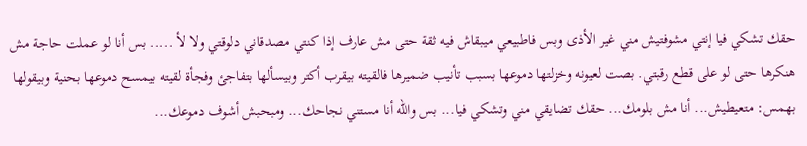حقك تشكي فيا إنتي مشوفتيش مني غير الأذى وبس فاطبيعي ميبقاش فيه ثقة حتى مش عارف إذا كنتي مصدقاني دلوقتي ولا لأ ..... بس أنا لو عملت حاجة مش هنكرها حتى لو على قطع رقبتي. بصت لعيونه وخزلتها دموعها بسبب تأنيب ضميرها فالقيته بيقرب أكتر وبيسألها بتفاجئ وفجأة لقيته بيمسح دموعها بحنية وبيقولها بهمس: متعيطيش... أنا مش بلومك... حقك تضايقي مني وتشكي فيا... بس والله أنا مستني نجاحك... ومبحبش أشوف دموعك...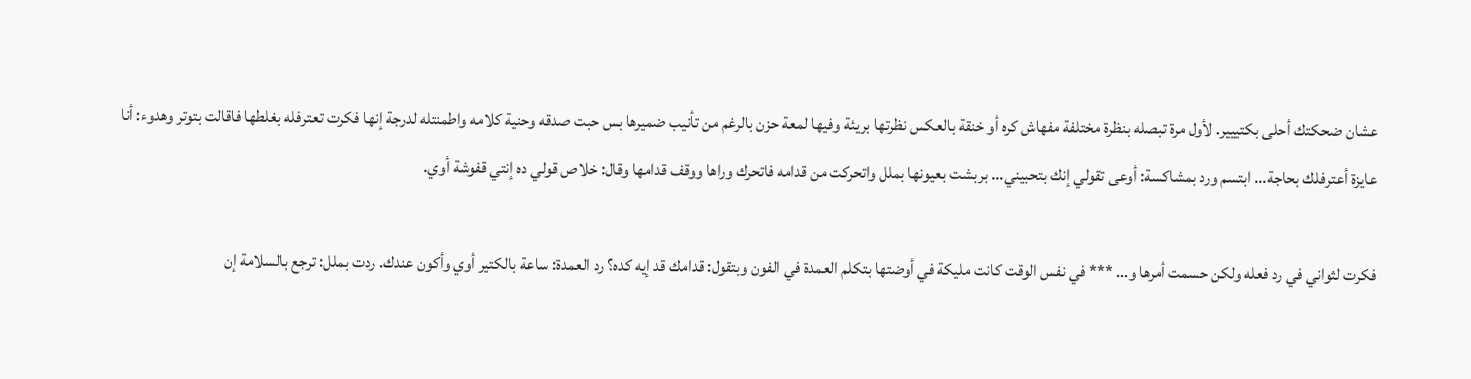عشان ضحكتك أحلى بكتييير. لأول مرة تبصله بنظرة مختلفة مفهاش كره أو خنقة بالعكس نظرتها بريئة وفيها لمعة حزن بالرغم من تأنيب ضميرها بس حبت صدقه وحنية كلامه واطمنتله لدرجة إنها فكرت تعترفله بغلطها فاقالت بتوتر وهدوء: أنا عايزة أعترفلك بحاجة... ابتسم ورد بمشاكسة: أوعى تقولي إنك بتحبيني... بربشت بعيونها بملل واتحركت من قدامه فاتحرك وراها ووقف قدامها وقال: خلاص قولي ده إنتي قفوشة أوي.

فكرت لثواني في رد فعله ولكن حسمت أمرها و... *** في نفس الوقت كانت مليكة في أوضتها بتكلم العمدة في الفون وبتقول: قدامك قد إيه كده؟ رد العمدة: ساعة بالكتير أوي وأكون عندك. ردت بملل: ترجع بالسلامة إن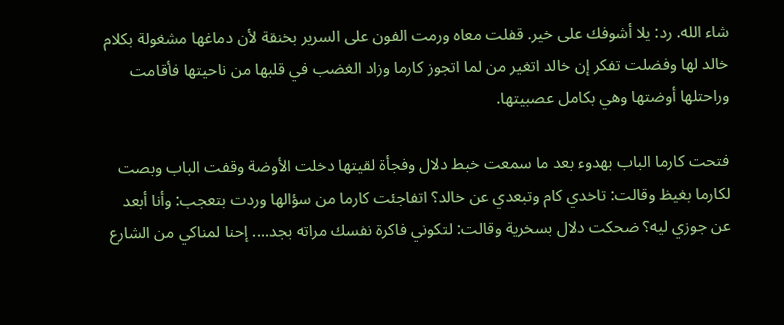شاء الله. رد: يلا أشوفك على خير. قفلت معاه ورمت الفون على السرير بخنقة لأن دماغها مشغولة بكلام خالد لها وفضلت تفكر إن خالد اتغير من لما اتجوز كارما وزاد الغضب في قلبها من ناحيتها فأقامت وراحتلها أوضتها وهي بكامل عصبيتها.

فتحت كارما الباب بهدوء بعد ما سمعت خبط دلال وفجأة لقيتها دخلت الأوضة وقفت الباب وبصت لكارما بغيظ وقالت: تاخدي كام وتبعدي عن خالد؟ اتفاجئت كارما من سؤالها وردت بتعجب: وأنا أبعد عن جوزي ليه؟ ضحكت دلال بسخرية وقالت: لتكوني فاكرة نفسك مراته بجد.... إحنا لمناكي من الشارع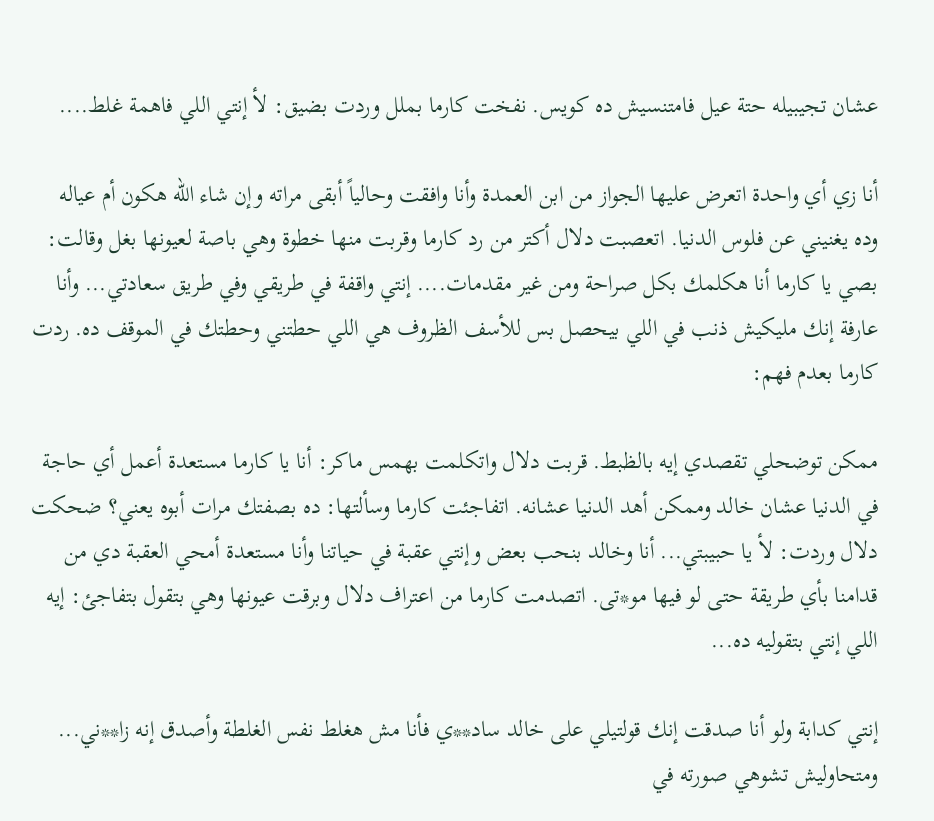عشان تجيبيله حتة عيل فامتنسيش ده كويس. نفخت كارما بملل وردت بضيق: لأ إنتي اللي فاهمة غلط....

أنا زي أي واحدة اتعرض عليها الجواز من ابن العمدة وأنا وافقت وحالياً أبقى مراته وإن شاء الله هكون أم عياله وده يغنيني عن فلوس الدنيا. اتعصبت دلال أكتر من رد كارما وقربت منها خطوة وهي باصة لعيونها بغل وقالت: بصي يا كارما أنا هكلمك بكل صراحة ومن غير مقدمات.... إنتي واقفة في طريقي وفي طريق سعادتي... وأنا عارفة إنك مليكيش ذنب في اللي بيحصل بس للأسف الظروف هي اللي حطتني وحطتك في الموقف ده. ردت كارما بعدم فهم:

ممكن توضحلي تقصدي إيه بالظبط. قربت دلال واتكلمت بهمس ماكر: أنا يا كارما مستعدة أعمل أي حاجة في الدنيا عشان خالد وممكن أهد الدنيا عشانه. اتفاجئت كارما وسألتها: ده بصفتك مرات أبوه يعني؟ ضحكت دلال وردت: لأ يا حبيبتي... أنا وخالد بنحب بعض وإنتي عقبة في حياتنا وأنا مستعدة أمحي العقبة دي من قدامنا بأي طريقة حتى لو فيها مو*تى. اتصدمت كارما من اعتراف دلال وبرقت عيونها وهي بتقول بتفاجئ: إيه اللي إنتي بتقوليه ده...

إنتي كدابة ولو أنا صدقت إنك قولتيلي على خالد ساد**ي فأنا مش هغلط نفس الغلطة وأصدق إنه زا**ني... ومتحاوليش تشوهي صورته في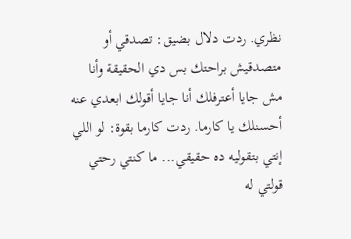نظري. ردت دلال بضيق: تصدقي أو متصدقيش براحتك بس دي الحقيقة وأنا مش جايا أعترفلك أنا جايا أقولك ابعدي عنه أحسنلك يا كارما. ردت كارما بقوة: لو اللي إنتي بتقوليه ده حقيقي... ما كنتي رحتي قولتي له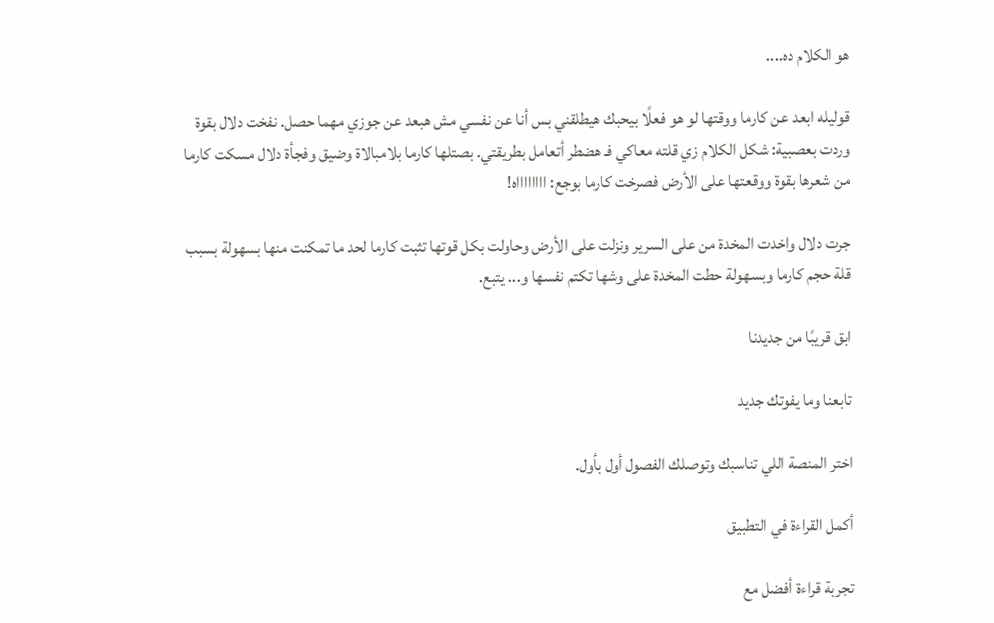هو الكلام ده....

قوليله ابعد عن كارما ووقتها لو هو فعلًا بيحبك هيطلقني بس أنا عن نفسي مش هبعد عن جوزي مهما حصل. نفخت دلال بقوة وردت بعصبية: شكل الكلام زي قلته معاكي فـ هضطر أتعامل بطريقتي. بصتلها كارما بلامبالاة وضيق وفجأة دلال مسكت كارما من شعرها بقوة ووقعتها على الأرض فصرخت كارما بوجع: ااااااااه!

جرت دلال واخدت المخدة من على السرير ونزلت على الأرض وحاولت بكل قوتها تثبت كارما لحد ما تمكنت منها بسهولة بسبب قلة حجم كارما وبسهولة حطت المخدة على وشها تكتم نفسها و... يتبع.

ابق قريبًا من جديدنا

تابعنا وما يفوتك جديد

اختر المنصة اللي تناسبك وتوصلك الفصول أول بأول.

أكمل القراءة في التطبيق

تجربة قراءة أفضل مع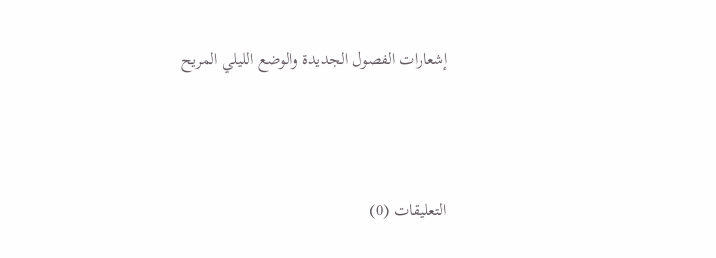إشعارات الفصول الجديدة والوضع الليلي المريح



التعليقات (0)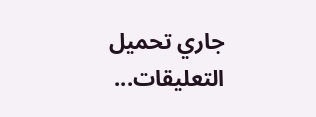جاري تحميل التعليقات...